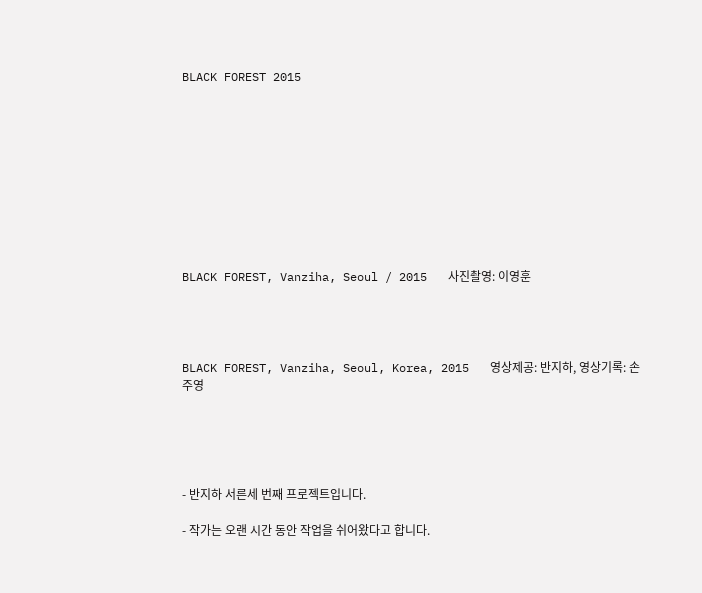BLACK FOREST 2015










BLACK FOREST, Vanziha, Seoul / 2015   사진촬영: 이영훈




BLACK FOREST, Vanziha, Seoul, Korea, 2015   영상제공: 반지하, 영상기록: 손주영





- 반지하 서른세 번째 프로젝트입니다.

- 작가는 오랜 시간 동안 작업을 쉬어왔다고 합니다.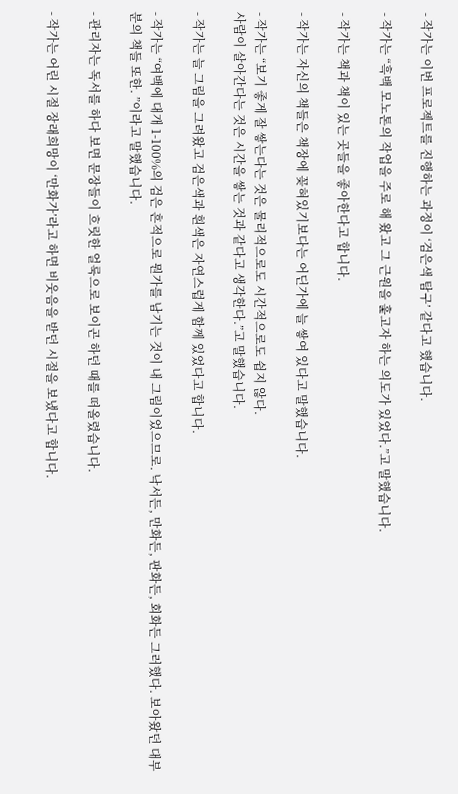- 작가는 이번 프로젝트를 진행하는 과정이 ‘검은색 탐구’ 같다고 했습니다.

- 작가는 “흑백 모노톤의 작업을 주로 해 왔고 그 근원을 훑고자 하는 의도가 있었다.”고 말했습니다.

- 작가는 책과 책이 있는 곳들을 좋아한다고 합니다.

- 작가는 자신의 책들은 책장에 꽂혀있기보다는 어딘가에 늘 쌓여 있다고 말했습니다.

- 작가는 “보기 좋게 잘 쌓는다는 것은 물리적으로도 시간적으로도 쉽지 않다.
사람이 살아간다는 것은 시간을 쌓는 것과 같다고 생각한다.”고 말했습니다.

- 작가는 늘 그림을 그려왔고 검은색과 흰색은 자연스럽게 함께 있었다고 합니다.

- 작가는 “여백에 대개 1-100%의 검은 흔적으로 뭔가를 남기는 것이 내 그림이었으므로. 낙서든, 만화든, 판화든, 회화든 그러했다. 보아왔던 대부분의 책들 또한. ”이라고 말했습니다.

- 관리자는 독서를 하다 보면 문장들이 흐릿한 얼룩으로 보이곤 하던 때를 떠올렸습니다.

- 작가는 어린 시절 장래희망이 ‘만화가’라고 하면 비웃음을 받던 시절을 보냈다고 합니다.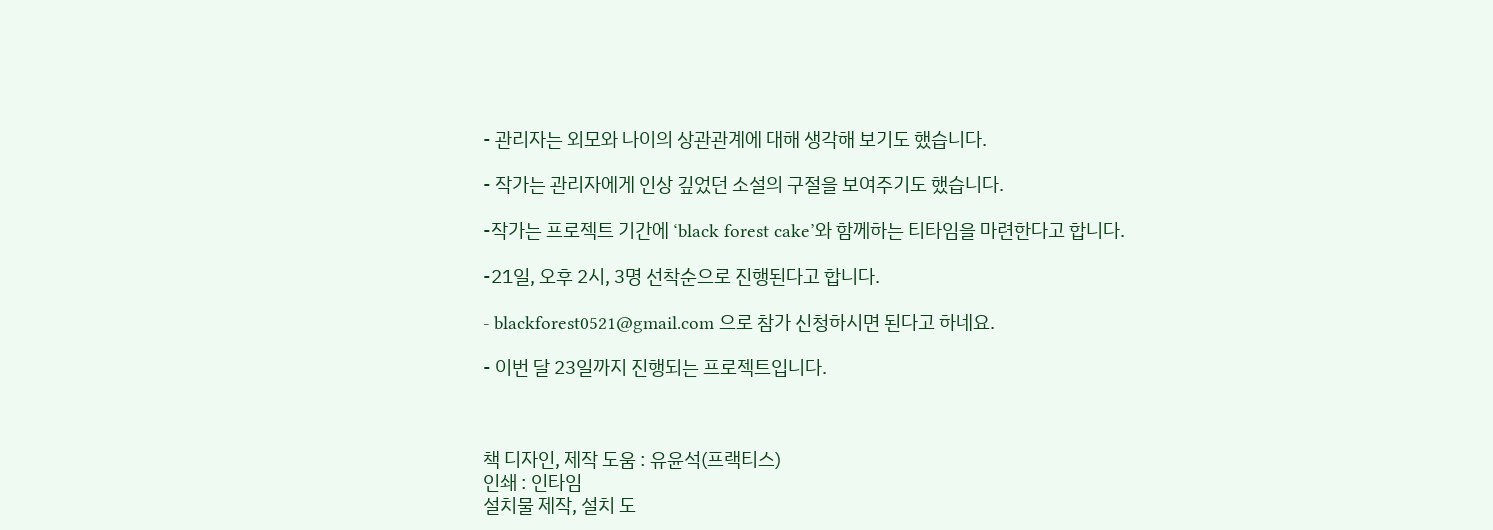- 관리자는 외모와 나이의 상관관계에 대해 생각해 보기도 했습니다.

- 작가는 관리자에게 인상 깊었던 소설의 구절을 보여주기도 했습니다.

-작가는 프로젝트 기간에 ‘black forest cake’와 함께하는 티타임을 마련한다고 합니다.

-21일, 오후 2시, 3명 선착순으로 진행된다고 합니다.

- blackforest0521@gmail.com 으로 참가 신청하시면 된다고 하네요.

- 이번 달 23일까지 진행되는 프로젝트입니다.



책 디자인, 제작 도움 : 유윤석(프랙티스)
인쇄 : 인타임
설치물 제작, 설치 도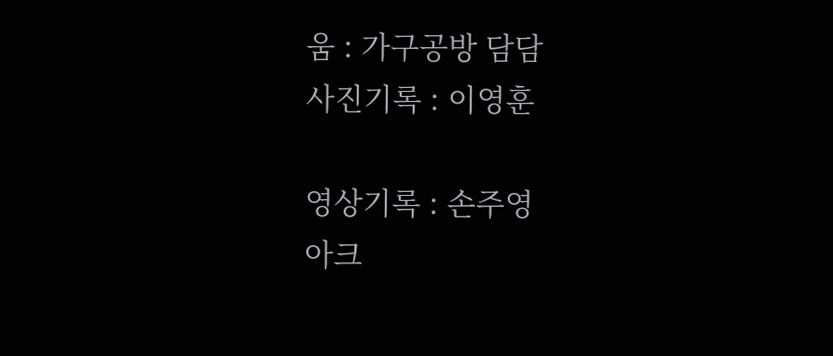움 : 가구공방 담담
사진기록 : 이영훈

영상기록 : 손주영
아크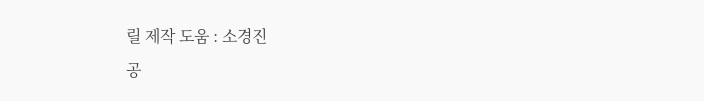릴 제작 도움 : 소경진
공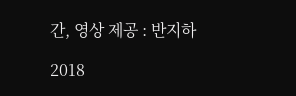간, 영상 제공 : 반지하

2018